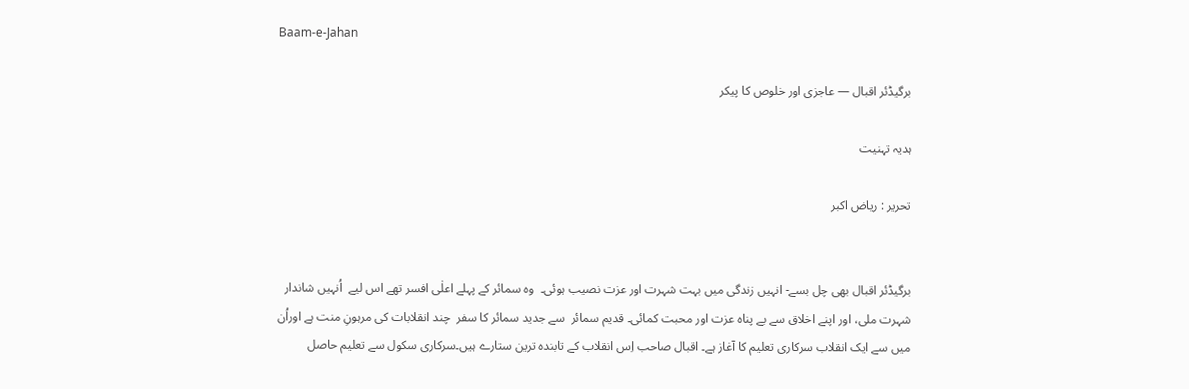Baam-e-Jahan

برگیڈئر اقبال — عاجزی اور خلوص کا پیکر

ہدیہ تہنیت

تحرير : ریاض اکبر


برگیڈئر اقبال بھی چل بسے- انہیں زندگی میں بہت شہرت اور عزت نصیب ہوئی۔  وہ سمائر کے پہلے اعلٰی افسر تھے اس لیے  اُنہیں شاندار شہرت ملی، اور اپنے اخلاق سے بے پناہ عزت اور محبت کمائی۔ قدیم سمائر  سے جدید سمائر کا سفر  چند انقلابات کی مرہونِ منت ہے اوراُن میں سے ایک انقلاب سرکاری تعلیم کا آغاز ہے۔ اقبال صاحب اِس انقلاب کے تابندہ ترین ستارے ہیں۔سرکاری سکول سے تعلیم حاصل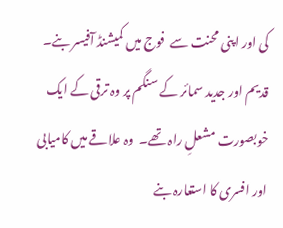کی اور اپنی محنت سے  فوج میں کمیشنڈ آفیسر بنے۔ قدیم اور جدید سمائر کے سنگم پر وہ ترقی کے ایک خوبصورت مشعلِ راہ تھے۔  وہ علاقے میں کامیابی اور افسری کا استعارہ بنے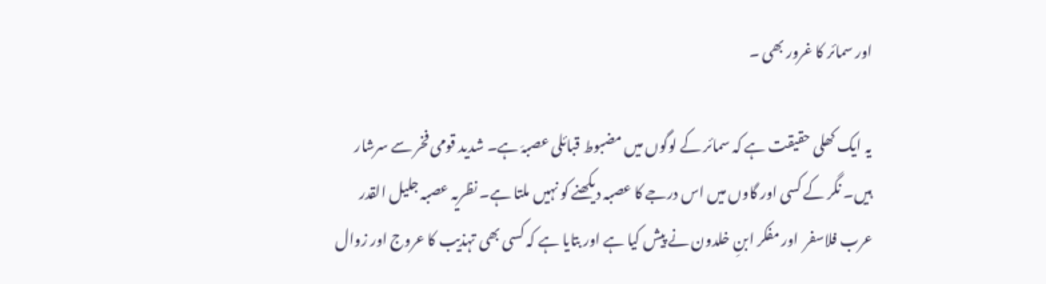اور سمائر کا غرور بھی ۔

یہ ایک کھلی حقیقت ہے کہ سمائر کے لوگوں میں مضبوط قبائلی عصبہَ ہے۔ شدید قومی فخر سے سرشار ہیں۔ نگر کے کسی اور گاوں میں اس درجے کا عصبہ دیکھنے کو نہیں ملتا ہے۔ نظریہ عصبہ جلیل القدر عرب فلاسفر  اور مفکر ابنِ خلدون نے پیش کیا ہے اور بتایا ہے کہ کسی بھی تہذیب کا عروج اور زوال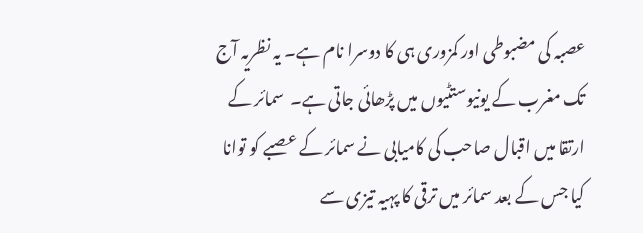عصبہ کی مضبوطی اور کمزوری ہی کا دوسرا نام ہے۔ یہ نظریہ آج تک مغرب کے یونیوستٹیوں میں پڑھائی جاتی ہے۔  سمائر کے ارتقا میں اقبال صاحب کی کامیابی نے سمائر کے عصبے کو توانا کیا جس کے بعد سمائر میں ترقی کا پہیہ تیزی سے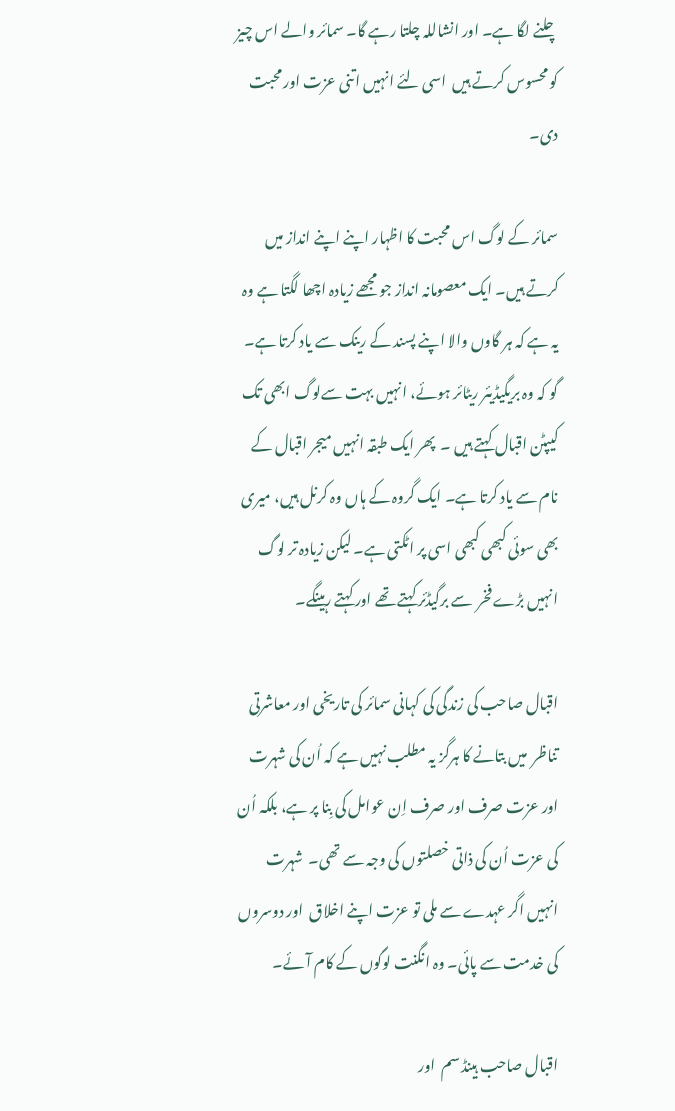چلنے لگا ہے۔ اور انشاللہ چلتا رہے گا۔ سمائر والے اس چیز کو محسوس کرتے ہیں  اسی لئے انہیں اتنی عزت اور محبت دی۔

سمائر کے لوگ اس محبت کا اظہار اپنے اپنے انداز میں کرتے ہیں۔ ایک معصومانہ انداز جو مجھے زیادہ اچھا لگتا ہے وہ یہ ہے کہ ہر گاوں والا اپنے پسند کے رینک سے یاد کرتا ہے۔ گو کہ وہ بریگیڈیئر ریٹائر ہوئے، انہیں بہت سےلوگ ابھی تک کیپٹن اقبال کہتے ہیں ۔  پھر ایک طبقہ انہیں میجر اقبال کے نام سے یاد کرتا ہے۔ ایک گروہ کے ہاں وہ کرنل ہیں، میری بھی سوئی کبھی کبھی اسی پر اٹکتی ہے۔ لیکن زیادہ تر لوگ انہیں بڑے فخر  سے برگیڈئر کہتے تھے اور کہتے رہینگے۔

اقبال صاحب کی زندگی کی کہانی سمائر کی تاریخی اور معاشرتی تناظر  میں بتانے کا ہرگز یہ مطلب نہیں ہے کہ اُن کی شہرت اور عزت صرف اور صرف اِن عوامل کی بِنا پر ہے، بلکہ اُن کی عزت اُن کی ذاتی خصلتوں کی وجہ سے تھی۔  شہرت انہیں اگر عہدے سے ملی تو عزت اپنے اخلاق  اور دوسروں کی خدمت سے پائی۔ وہ انگنت لوگوں کے کام آئے۔

اقبال صاحب ہینڈ سم  اور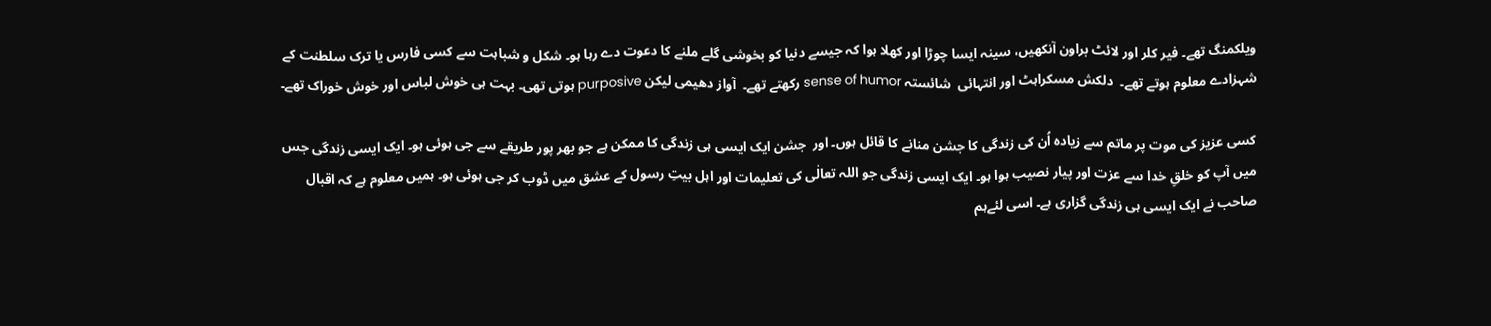ویلکمنگ تھے۔ فیر کلر اور لائٹ براون آنکھیں، سینہ ایسا چوڑا اور کھلا ہوا کہ جیسے دنیا کو بخوشی گلے ملنے کا دعوت دے رہا ہو۔ شکل و شباہت سے کسی فارس یا ترک سلطنت کے شہزادے معلوم ہوتے تھے۔  دلکش مسکراہٹ اور انتہائی  شائستہ sense of humor رکھتے تھے۔  آواز دھیمی لیکن purposive ہوتی تھی۔ بہت ہی خوش لباس اور خوش خوراک تھے۔

کسی عزیز کی موت پر ماتم سے زیادہ اُن کی زندگی کا جشن منانے کا قائل ہوں۔ اور  جشن ایک ایسی ہی زندگی کا ممکن ہے جو بھر پور طریقے سے جی ہوئی ہو۔ ایک ایسی زندگی جس میں آپ کو خلقِ خدا سے عزت اور پیار نصیب ہوا ہو۔ ایک ایسی زندگی جو اللہ تعالٰی کی تعلیمات اور اہل بیتِ رسول کے عشق میں ڈوب کر جی ہوئی ہو۔ ہمیں معلوم ہے کہ اقبال صاحب نے ایک ایسی ہی زندگی گزاری ہے۔ اسی لئےہم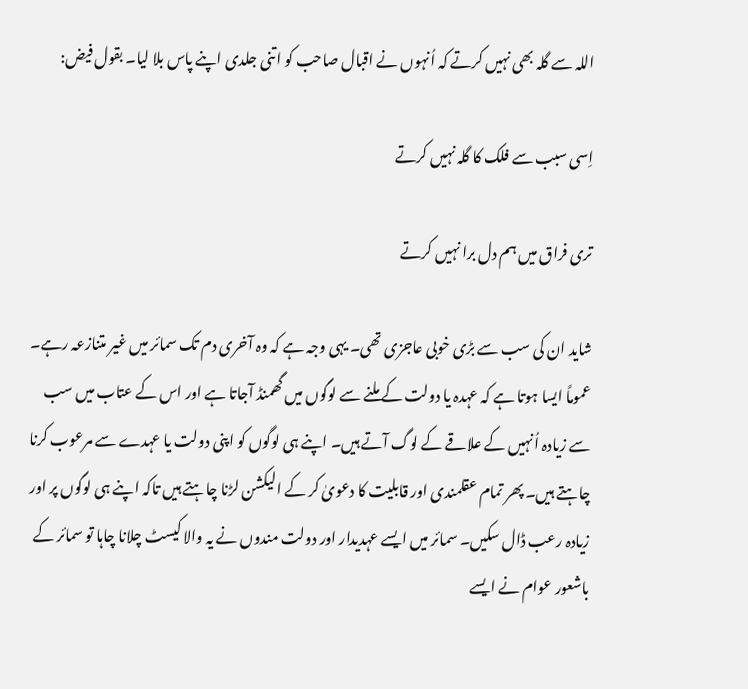اللہ سے گلہ بھی نہیں کرتے کہ اُنہوں نے اقبال صاحب کو اتنی جلدی اپنے پاس بلا لیا۔ بقول فیض:

اِسی سبب سے فلک کا گلہ نہیں کرتے

تری فراق میں ہم دل برا نہیں کرتے

شاید ان کی سب سے بڑی خوبی عاجزی تھی۔ یہی وجہ ہے کہ وہ آخری دم تک سمائر میں غیر متنازعہ رہے۔ عموماً ایسا ہوتا ہے کہ عہدہ یا دولت کے ملنے سے لوگوں میں گھمنڈ آجاتا ہے اور اس کے عتاب میں سب سے زیادہ اُنہیں کے علاقے کے لوگ آتے ہیں۔ اپنے ہی لوگوں کو اپنی دولت یا عہدے سے مرعوب کرنا چاہتے ہیں۔ پھر تمام عقلمندی اور قابلیت کا دعویٰ کر کے الیکشن لڑنا چاہتے ہیں تاکہ اپنے ہی لوگوں پر اور زیادہ رعب ڈال سکیں۔ سمائر میں ایسے عہدیدار اور دولت مندوں نے یہ والا کیسٹ چلانا چاہا تو سمائر کے باشعور عوام نے ایسے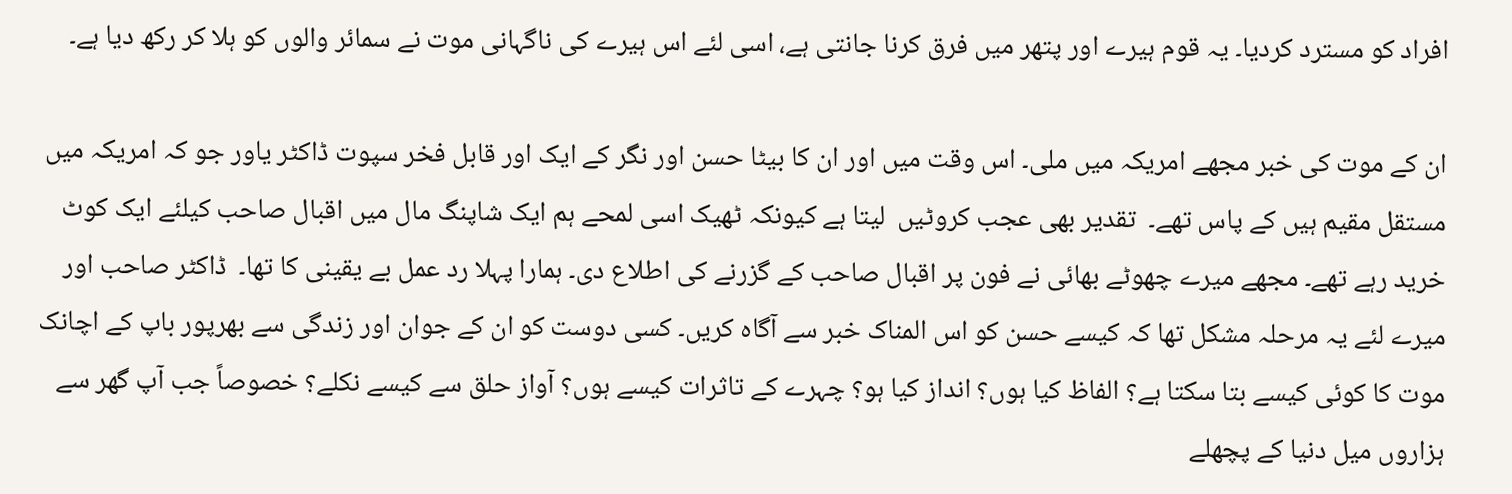افراد کو مسترد کردیا۔ یہ قوم ہیرے اور پتھر میں فرق کرنا جانتی ہے، اسی لئے اس ہیرے کی ناگہانی موت نے سمائر والوں کو ہلا کر رکھ دیا ہے۔

ان کے موت کی خبر مجھے امریکہ میں ملی۔ اس وقت میں اور ان کا بیٹا حسن اور نگر کے ایک اور قابل فخر سپوت ڈاکٹر یاور جو کہ امریکہ میں مستقل مقیم ہیں کے پاس تھے۔  تقدیر بھی عجب کروٹیں  لیتا ہے کیونکہ ٹھیک اسی لمحے ہم ایک شاپنگ مال میں اقبال صاحب کیلئے ایک کوٹ خرید رہے تھے۔ مجھے میرے چھوٹے بھائی نے فون پر اقبال صاحب کے گزرنے کی اطلاع دی۔ ہمارا پہلا رد عمل بے یقینی کا تھا۔  ڈاکٹر صاحب اور میرے لئے یہ مرحلہ مشکل تھا کہ کیسے حسن کو اس المناک خبر سے آگاہ کریں۔ کسی دوست کو ان کے جوان اور زندگی سے بھرپور باپ کے اچانک موت کا کوئی کیسے بتا سکتا ہے؟ الفاظ کیا ہوں؟ انداز کیا ہو؟ چہرے کے تاثرات کیسے ہوں؟ آواز حلق سے کیسے نکلے؟ خصوصاً جب آپ گھر سے ہزاروں میل دنیا کے پچھلے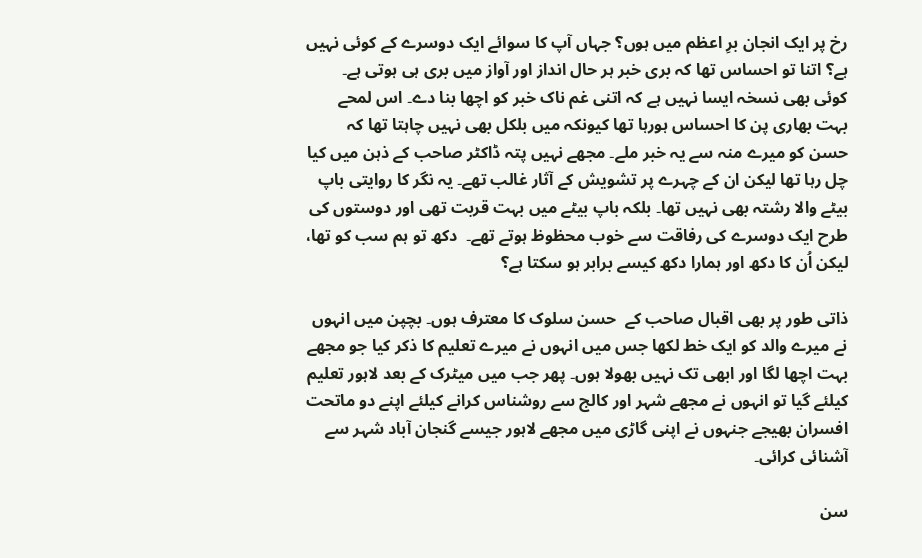رخ پر ایک انجان برِ اعظم میں ہوں؟ جہاں آپ کا سوائے ایک دوسرے کے کوئی نہیں ہے؟ اتنا تو احساس تھا کہ بری خبر ہر حال انداز اور آواز میں بری ہی ہوتی ہے۔ کوئی بھی نسخہ ایسا نہیں ہے کہ اتنی غم ناک خبر کو اچھا بنا دے۔ اس لمحے بہت بھاری پن کا احساس ہورہا تھا کیونکہ میں بلکل بھی نہیں چاہتا تھا کہ حسن کو میرے منہ سے یہ خبر ملے۔ مجھے نہیں پتہ ڈاکٹر صاحب کے ذہن میں کیا چل رہا تھا لیکن ان کے چہرے پر تشویش کے آثار غالب تھے۔ یہ نگر کا روایتی باپ بیٹے والا رشتہ بھی نہیں تھا۔ بلکہ باپ بیٹے میں بہت قربت تھی اور دوستوں کی طرح ایک دوسرے کی رفاقت سے خوب محظوظ ہوتے تھے۔  دکھ تو ہم سب کو تھا، لیکن اُن کا دکھ اور ہمارا دکھ کیسے برابر ہو سکتا ہے؟

ذاتی طور پر بھی اقبال صاحب کے  حسن سلوک کا معترف ہوں۔ بچپن میں انہوں نے میرے والد کو ایک خط لکھا جس میں انہوں نے میرے تعلیم کا ذکر کیا جو مجھے بہت اچھا لگا اور ابھی تک نہیں بھولا ہوں۔ پھر جب میں میٹرک کے بعد لاہور تعلیم کیلئے گیا تو انہوں نے مجھے شہر اور کالج سے روشناس کرانے کیلئے اپنے دو ماتحت افسران بھیجے جنہوں نے اپنی گاڑی میں مجھے لاہور جیسے گنجان آباد شہر سے آشنائی کرائی۔

سن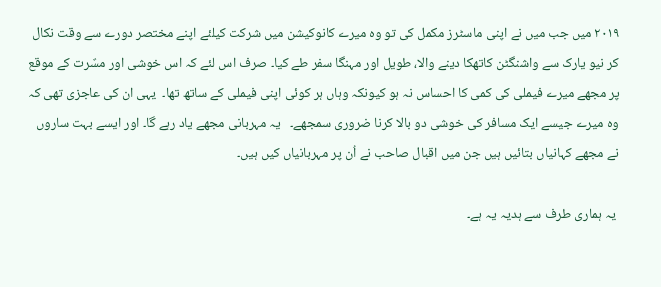۲۰۱۹ میں جب میں نے اپنی ماسٹرز مکمل کی تو وہ میرے کانوکیشن میں شرکت کیلئے اپنے مختصر دورے سے وقت نکال کر نیو یارک سے واشنگٹن کاتھکا دینے والا، طویل اور مہنگا سفر طے کیا۔ صرف اس لئے کہ اس خوشی اور مسٌرت کے موقع پر مجھے میرے فیملی کی کمی کا احساس نہ ہو کیونکہ وہاں ہر کوئی اپنی فیملی کے ساتھ تھا۔  یہی ان کی عاجزی تھی کہ وہ میرے جیسے ایک مسافر کی خوشی دو بالا کرنا ضروری سمجھے۔   یہ مہربانی مجھے یاد رہے گا۔ اور ایسے بہت ساروں نے مجھے کہانیاں بتائیں ہیں جن میں اقبال صاحب نے اُن پر مہربانیاں کیں ہیں۔

 یہ ہماری طرف سے ہدیہ یہ ہے۔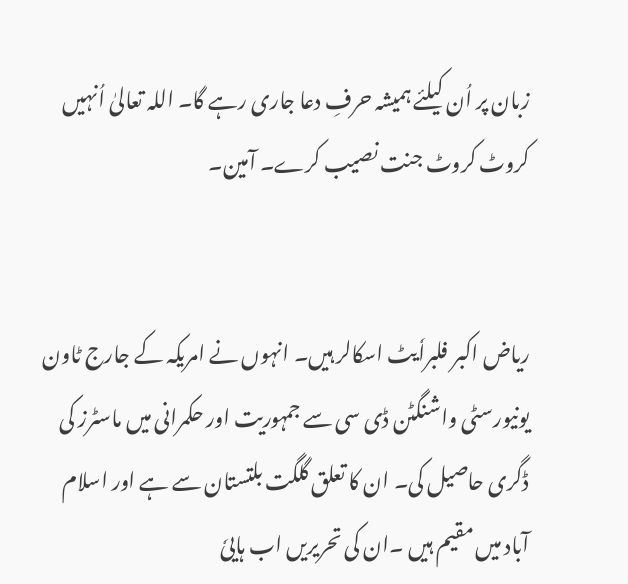زبان پر اُن کیلئے ہمیشہ حرفِ دعا جاری رہے گا۔ اللہ تعالیٰ اُنہیں  کروٹ کروٹ جنت نصیب کرے۔ آمین۔


ریاض اکبر فلبراٗیٹ اسکالر ہیں۔ انہوں نے امریکہ کے جارج ٹاون یونیورسٹی واشنگٹن ڈی سی سے جمہوریت اور حکمرانی میں ماسٹرز کی ڈگری حاصیل کی۔ ان کا تعلق گلگت بلتستان سے ہے اور اسلام آباد میں مقیم ہیں ۔ان کی تحریریں اب ہاییٗ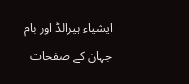ایشیاء ہیرالڈ اور بام جہان کے صفحات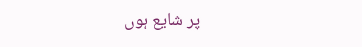پر شایع ہوں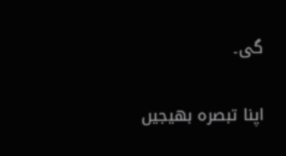گی۔

اپنا تبصرہ بھیجیں